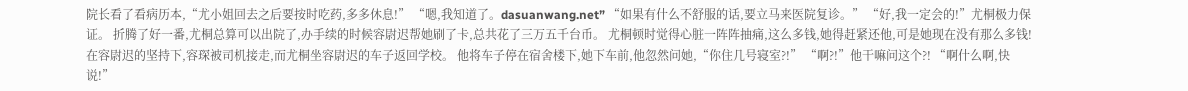院长看了看病历本,“尤小姐回去之后要按时吃药,多多休息!” “嗯,我知道了。dasuanwang.net” “如果有什么不舒服的话,要立马来医院复诊。” “好,我一定会的!”尤桐极力保证。 折腾了好一番,尤桐总算可以出院了,办手续的时候容尉迟帮她刷了卡,总共花了三万五千台币。 尤桐顿时觉得心脏一阵阵抽痛,这么多钱,她得赶紧还他,可是她现在没有那么多钱! 在容尉迟的坚持下,容琛被司机接走,而尤桐坐容尉迟的车子返回学校。 他将车子停在宿舍楼下,她下车前,他忽然问她,“你住几号寝室?!” “啊?!”他干嘛问这个?! “啊什么啊,快说!”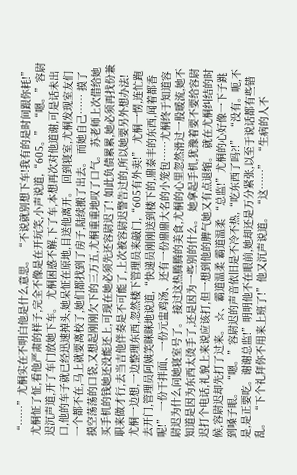“……”尤桐实在不明白他是什么意思。 “不说就别想下车!我有的是时间跟你耗!” 尤桐怔了怔,看他严肃的样子,完全不像是在开玩笑,小声说道,“605。” “嗯。”容尉迟沉声道,开了车门放她下车。 尤桐困惑不解,下了车,本想再次对他道谢,可是话未出口,他的车子就已经迅速掉头,她呆怔在原地,目送他离开。 回到寝室,尤桐发现室友们一个都不在,马上就要离校了,她们都找到了房子,陆续搬了出去。 而她自己…… 摸了摸空荡荡的口袋,又想起刚刚欠下的三万五,尤桐重重地叹了口气。 苏老师上次借给她买手机的钱她还没能还上,可现在她必须先还容尉迟了! 如此负债累累,她必须再找份兼职来做才行,去当吉他伴奏是不可能了,上次被容尉迟警告过的,所以她要另外想办法! 尤桐一边想,一边整理东西,忽然楼下管理员来敲门,“605有外卖!” 尤桐一愣,连忙跑去开门,管理员阿姨笑眯眯地说道,“快递员刚刚送到楼下的,鼎泰丰的东西,闻着都香呢!” 一份干拌面、一份元盅鸡汤、还有一份鼎鼎大名的小笼包……尤桐终于知道容尉迟为什么问她寝室号了。 接过这热腾腾的美食,尤桐的心里忽然滑过一股暖流,她不知道是因为东西太烫手了,还是因为一些别的什么。 她拿起手机,犹豫着要不要给容尉迟打个电话,礼貌上来说应该打,但一想到他的脾气她又有点退缩。 就在尤桐纠结的时候,容尉迟却先打了过来。 ☆、霸道温柔 霸道温柔 “总监!”尤桐的心好像一下子跳到嗓子眼。 “嗯。”容尉迟的声音依旧是不冷不热,“吃东西了吗?!” “没有。呃,不是,是正要吃。谢谢总监!”明明他不在眼前,她却还是万分紧张,以至于说话都有些错乱。 “下个礼拜你不用来上班了!”他又沉声说道。 “这……” “生病的人不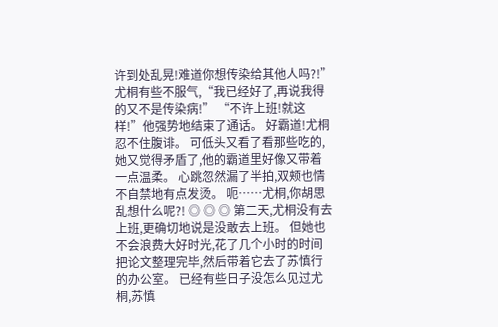许到处乱晃!难道你想传染给其他人吗?!” 尤桐有些不服气,“我已经好了,再说我得的又不是传染病!” “不许上班!就这样!”他强势地结束了通话。 好霸道!尤桐忍不住腹诽。 可低头又看了看那些吃的,她又觉得矛盾了,他的霸道里好像又带着一点温柔。 心跳忽然漏了半拍,双颊也情不自禁地有点发烫。 呃……尤桐,你胡思乱想什么呢?! ◎ ◎ ◎ 第二天,尤桐没有去上班,更确切地说是没敢去上班。 但她也不会浪费大好时光,花了几个小时的时间把论文整理完毕,然后带着它去了苏慎行的办公室。 已经有些日子没怎么见过尤桐,苏慎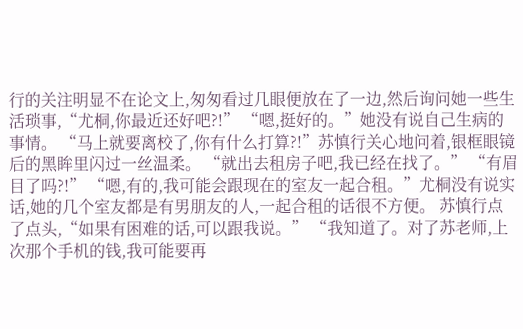行的关注明显不在论文上,匆匆看过几眼便放在了一边,然后询问她一些生活琐事,“尤桐,你最近还好吧?!” “嗯,挺好的。”她没有说自己生病的事情。 “马上就要离校了,你有什么打算?!”苏慎行关心地问着,银框眼镜后的黑眸里闪过一丝温柔。 “就出去租房子吧,我已经在找了。” “有眉目了吗?!” “嗯,有的,我可能会跟现在的室友一起合租。”尤桐没有说实话,她的几个室友都是有男朋友的人,一起合租的话很不方便。 苏慎行点了点头,“如果有困难的话,可以跟我说。” “我知道了。对了苏老师,上次那个手机的钱,我可能要再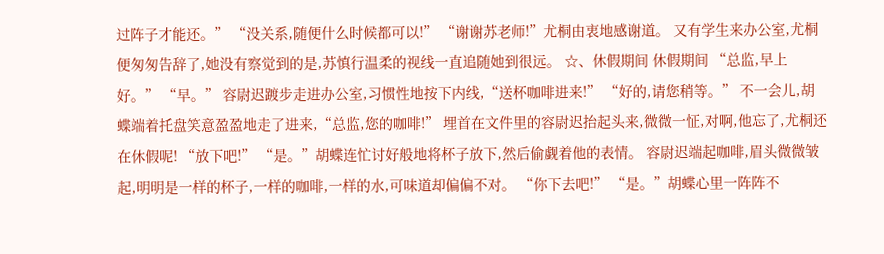过阵子才能还。” “没关系,随便什么时候都可以!” “谢谢苏老师!”尤桐由衷地感谢道。 又有学生来办公室,尤桐便匆匆告辞了,她没有察觉到的是,苏慎行温柔的视线一直追随她到很远。 ☆、休假期间 休假期间 “总监,早上好。” “早。” 容尉迟踱步走进办公室,习惯性地按下内线,“送杯咖啡进来!” “好的,请您稍等。” 不一会儿,胡蝶端着托盘笑意盈盈地走了进来,“总监,您的咖啡!” 埋首在文件里的容尉迟抬起头来,微微一怔,对啊,他忘了,尤桐还在休假呢! “放下吧!” “是。”胡蝶连忙讨好般地将杯子放下,然后偷觑着他的表情。 容尉迟端起咖啡,眉头微微皱起,明明是一样的杯子,一样的咖啡,一样的水,可味道却偏偏不对。 “你下去吧!” “是。”胡蝶心里一阵阵不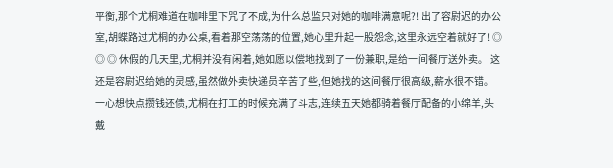平衡,那个尤桐难道在咖啡里下咒了不成,为什么总监只对她的咖啡满意呢?! 出了容尉迟的办公室,胡蝶路过尤桐的办公桌,看着那空荡荡的位置,她心里升起一股怨念,这里永远空着就好了! ◎ ◎ ◎ 休假的几天里,尤桐并没有闲着,她如愿以偿地找到了一份兼职,是给一间餐厅送外卖。 这还是容尉迟给她的灵感,虽然做外卖快递员辛苦了些,但她找的这间餐厅很高级,薪水很不错。 一心想快点攒钱还债,尤桐在打工的时候充满了斗志,连续五天她都骑着餐厅配备的小绵羊,头戴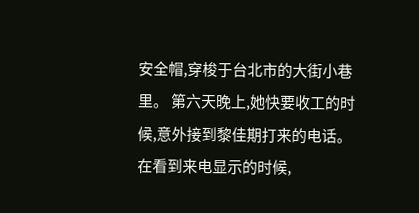安全帽,穿梭于台北市的大街小巷里。 第六天晚上,她快要收工的时候,意外接到黎佳期打来的电话。 在看到来电显示的时候,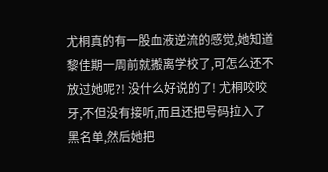尤桐真的有一股血液逆流的感觉,她知道黎佳期一周前就搬离学校了,可怎么还不放过她呢?! 没什么好说的了! 尤桐咬咬牙,不但没有接听,而且还把号码拉入了黑名单,然后她把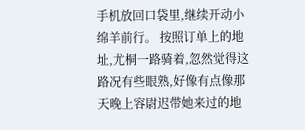手机放回口袋里,继续开动小绵羊前行。 按照订单上的地址,尤桐一路骑着,忽然觉得这路况有些眼熟,好像有点像那天晚上容尉迟带她来过的地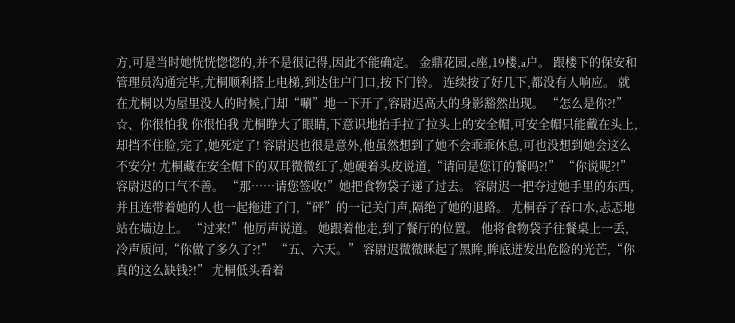方,可是当时她恍恍惚惚的,并不是很记得,因此不能确定。 金鼎花园,c座,19楼,a户。 跟楼下的保安和管理员沟通完毕,尤桐顺利搭上电梯,到达住户门口,按下门铃。 连续按了好几下,都没有人响应。 就在尤桐以为屋里没人的时候,门却“唰”地一下开了,容尉迟高大的身影豁然出现。 “怎么是你?!” ☆、你很怕我 你很怕我 尤桐睁大了眼睛,下意识地抬手拉了拉头上的安全帽,可安全帽只能戴在头上,却挡不住脸,完了,她死定了! 容尉迟也很是意外,他虽然想到了她不会乖乖休息,可也没想到她会这么不安分! 尤桐藏在安全帽下的双耳微微红了,她硬着头皮说道,“请问是您订的餐吗?!” “你说呢?!”容尉迟的口气不善。 “那……请您签收!”她把食物袋子递了过去。 容尉迟一把夺过她手里的东西,并且连带着她的人也一起拖进了门,“砰”的一记关门声,隔绝了她的退路。 尤桐吞了吞口水,忐忑地站在墙边上。 “过来!”他厉声说道。 她跟着他走,到了餐厅的位置。 他将食物袋子往餐桌上一丢,冷声质问,“你做了多久了?!” “五、六天。” 容尉迟微微眯起了黑眸,眸底迸发出危险的光芒,“你真的这么缺钱?!” 尤桐低头看着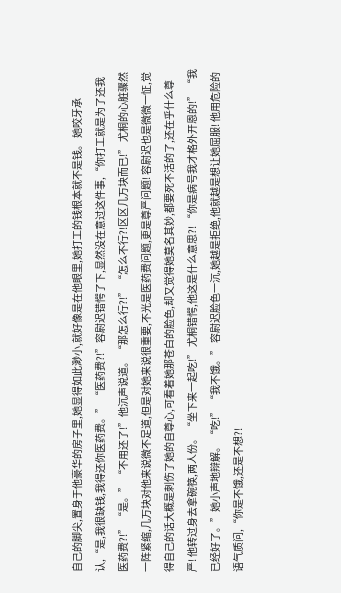自己的脚尖,置身于他豪华的房子里,她显得如此渺小,就好像是在他眼里,她打工的钱根本就不是钱。 她咬牙承认,“是,我很缺钱,我得还你医药费。” “医药费?!”容尉迟错愕了下,显然没在意过这件事,“你打工就是为了还我医药费?!” “是。” “不用还了!”他沉声说道。 “那怎么行?!” “怎么不行?!区区几万块而已!” 尤桐的心脏骤然一阵紧缩,几万块对他来说微不足道,但是对她来说很重要,不光是医药费问题,更是尊严问题! 容尉迟也是微微一怔,觉得自己的话大概是刺伤了她的自尊心,可看着她那苍白的脸色,却又觉得她莫名其妙,都要死不活的了,还在乎什么尊严! 他转过身去拿碗筷,两人份。 “坐下来一起吃!” 尤桐错愕,他这是什么意思?! “你是病号我才格外开恩的!” “我已经好了。”她小声地辩解。 “吃!” “我不饿。” 容尉迟脸色一沉,她越是拒绝,他就越是想让她屈服! 他用危险的语气质问,“你是不饿,还是不想?!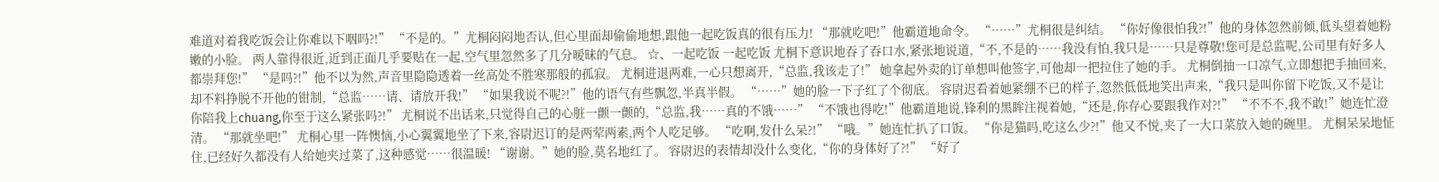难道对着我吃饭会让你难以下咽吗?!” “不是的。”尤桐闷闷地否认,但心里面却偷偷地想,跟他一起吃饭真的很有压力! “那就吃吧!”他霸道地命令。 “……”尤桐很是纠结。 “你好像很怕我?!”他的身体忽然前倾,低头望着她粉嫩的小脸。 两人靠得很近,近到正面几乎要贴在一起,空气里忽然多了几分暧昧的气息。 ☆、一起吃饭 一起吃饭 尤桐下意识地吞了吞口水,紧张地说道,“不,不是的……我没有怕,我只是……只是尊敬!您可是总监呢,公司里有好多人都崇拜您!” “是吗?!”他不以为然,声音里隐隐透着一丝高处不胜寒那般的孤寂。 尤桐进退两难,一心只想离开,“总监,我该走了!” 她拿起外卖的订单想叫他签字,可他却一把拉住了她的手。 尤桐倒抽一口凉气,立即想把手抽回来,却不料挣脱不开他的钳制,“总监……请、请放开我!” “如果我说不呢?!”他的语气有些飘忽,半真半假。 “……”她的脸一下子红了个彻底。 容尉迟看着她紧绷不已的样子,忽然低低地笑出声来,“我只是叫你留下吃饭,又不是让你陪我上chuang,你至于这么紧张吗?!” 尤桐说不出话来,只觉得自己的心脏一颤一颤的,“总监,我……真的不饿……” “不饿也得吃!”他霸道地说,锋利的黑眸注视着她,“还是,你存心要跟我作对?!” “不不不,我不敢!”她连忙澄清。 “那就坐吧!” 尤桐心里一阵懊恼,小心翼翼地坐了下来,容尉迟订的是两荤两素,两个人吃足够。 “吃啊,发什么呆?!” “哦。”她连忙扒了口饭。 “你是猫吗,吃这么少?!”他又不悦,夹了一大口菜放入她的碗里。 尤桐呆呆地怔住,已经好久都没有人给她夹过菜了,这种感觉……很温暖! “谢谢。”她的脸,莫名地红了。 容尉迟的表情却没什么变化,“你的身体好了?!” “好了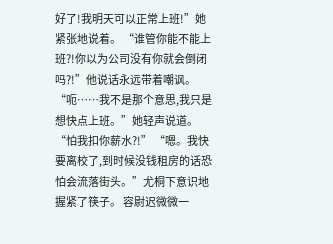好了!我明天可以正常上班!”她紧张地说着。 “谁管你能不能上班?!你以为公司没有你就会倒闭吗?!”他说话永远带着嘲讽。 “呃……我不是那个意思,我只是想快点上班。”她轻声说道。 “怕我扣你薪水?!” “嗯。我快要离校了,到时候没钱租房的话恐怕会流落街头。”尤桐下意识地握紧了筷子。 容尉迟微微一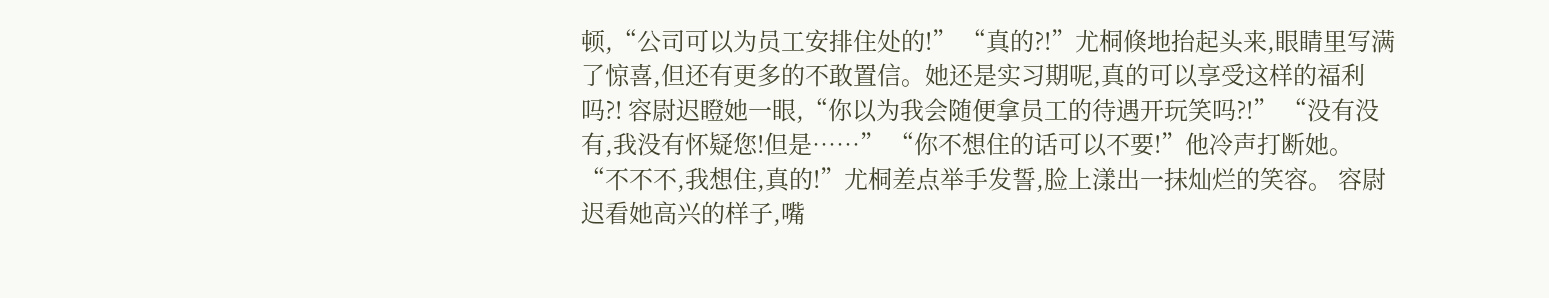顿,“公司可以为员工安排住处的!” “真的?!”尤桐倏地抬起头来,眼睛里写满了惊喜,但还有更多的不敢置信。她还是实习期呢,真的可以享受这样的福利吗?! 容尉迟瞪她一眼,“你以为我会随便拿员工的待遇开玩笑吗?!” “没有没有,我没有怀疑您!但是……” “你不想住的话可以不要!”他冷声打断她。 “不不不,我想住,真的!”尤桐差点举手发誓,脸上漾出一抹灿烂的笑容。 容尉迟看她高兴的样子,嘴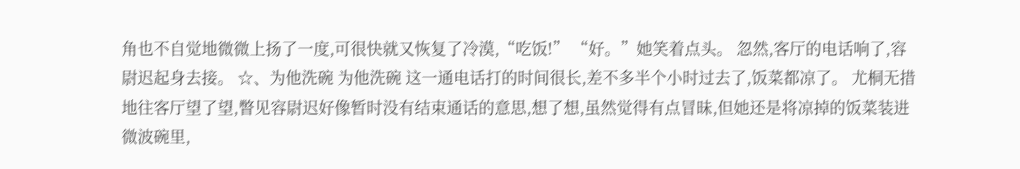角也不自觉地微微上扬了一度,可很快就又恢复了冷漠,“吃饭!” “好。”她笑着点头。 忽然,客厅的电话响了,容尉迟起身去接。 ☆、为他洗碗 为他洗碗 这一通电话打的时间很长,差不多半个小时过去了,饭菜都凉了。 尤桐无措地往客厅望了望,瞥见容尉迟好像暂时没有结束通话的意思,想了想,虽然觉得有点冒昧,但她还是将凉掉的饭菜装进微波碗里,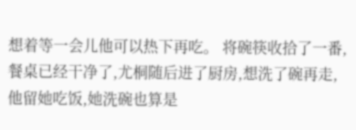想着等一会儿他可以热下再吃。 将碗筷收拾了一番,餐桌已经干净了,尤桐随后进了厨房,想洗了碗再走,他留她吃饭,她洗碗也算是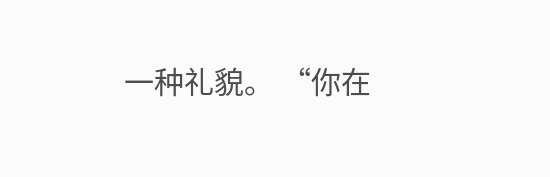一种礼貌。 “你在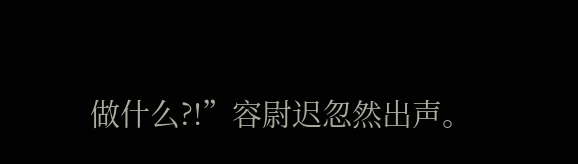做什么?!”容尉迟忽然出声。